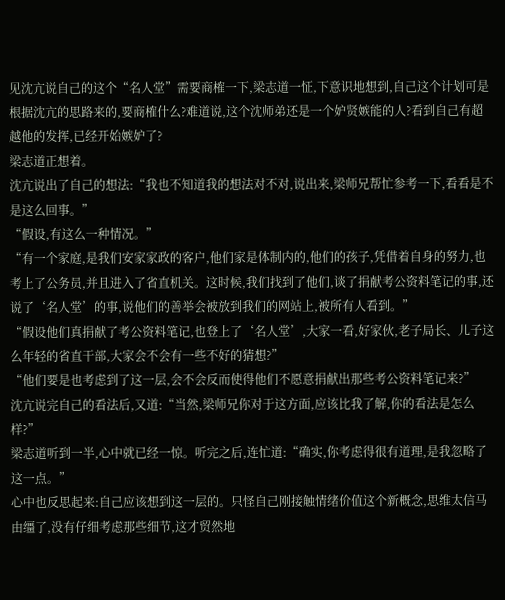见沈亢说自己的这个“名人堂”需要商榷一下,梁志道一怔,下意识地想到,自己这个计划可是根据沈亢的思路来的,要商榷什么?难道说,这个沈师弟还是一个妒贤嫉能的人?看到自己有超越他的发挥,已经开始嫉妒了?
梁志道正想着。
沈亢说出了自己的想法:“我也不知道我的想法对不对,说出来,梁师兄帮忙参考一下,看看是不是这么回事。”
“假设,有这么一种情况。”
“有一个家庭,是我们安家家政的客户,他们家是体制内的,他们的孩子,凭借着自身的努力,也考上了公务员,并且进入了省直机关。这时候,我们找到了他们,谈了捐献考公资料笔记的事,还说了‘名人堂’的事,说他们的善举会被放到我们的网站上,被所有人看到。”
“假设他们真捐献了考公资料笔记,也登上了‘名人堂’,大家一看,好家伙,老子局长、儿子这么年轻的省直干部,大家会不会有一些不好的猜想?”
“他们要是也考虑到了这一层,会不会反而使得他们不愿意捐献出那些考公资料笔记来?”
沈亢说完自己的看法后,又道:“当然,梁师兄你对于这方面,应该比我了解,你的看法是怎么样?”
梁志道听到一半,心中就已经一惊。听完之后,连忙道:“确实,你考虑得很有道理,是我忽略了这一点。”
心中也反思起来:自己应该想到这一层的。只怪自己刚接触情绪价值这个新概念,思维太信马由缰了,没有仔细考虑那些细节,这才贸然地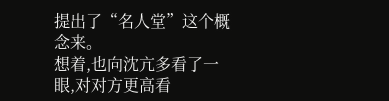提出了“名人堂”这个概念来。
想着,也向沈亢多看了一眼,对对方更高看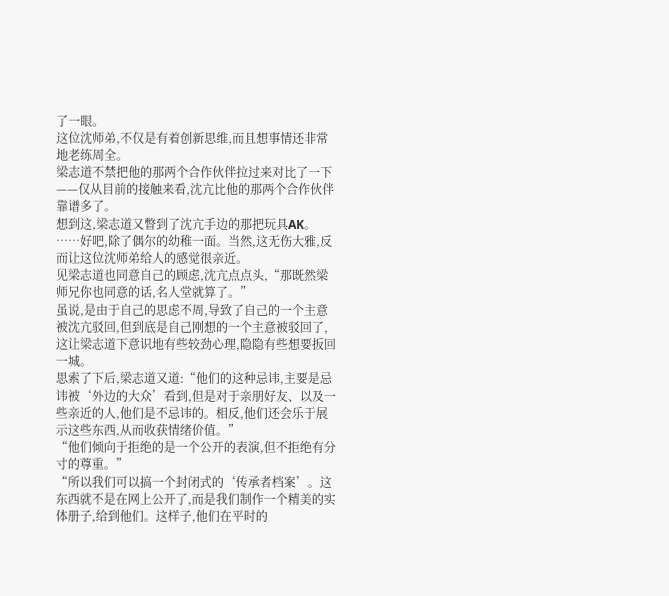了一眼。
这位沈师弟,不仅是有着创新思维,而且想事情还非常地老练周全。
梁志道不禁把他的那两个合作伙伴拉过来对比了一下——仅从目前的接触来看,沈亢比他的那两个合作伙伴靠谱多了。
想到这,梁志道又瞥到了沈亢手边的那把玩具AK。
……好吧,除了偶尔的幼稚一面。当然,这无伤大雅,反而让这位沈师弟给人的感觉很亲近。
见梁志道也同意自己的顾虑,沈亢点点头,“那既然梁师兄你也同意的话,名人堂就算了。”
虽说,是由于自己的思虑不周,导致了自己的一个主意被沈亢驳回,但到底是自己刚想的一个主意被驳回了,这让梁志道下意识地有些较劲心理,隐隐有些想要扳回一城。
思索了下后,梁志道又道:“他们的这种忌讳,主要是忌讳被‘外边的大众’看到,但是对于亲朋好友、以及一些亲近的人,他们是不忌讳的。相反,他们还会乐于展示这些东西,从而收获情绪价值。”
“他们倾向于拒绝的是一个公开的表演,但不拒绝有分寸的尊重。”
“所以我们可以搞一个封闭式的‘传承者档案’。这东西就不是在网上公开了,而是我们制作一个精美的实体册子,给到他们。这样子,他们在平时的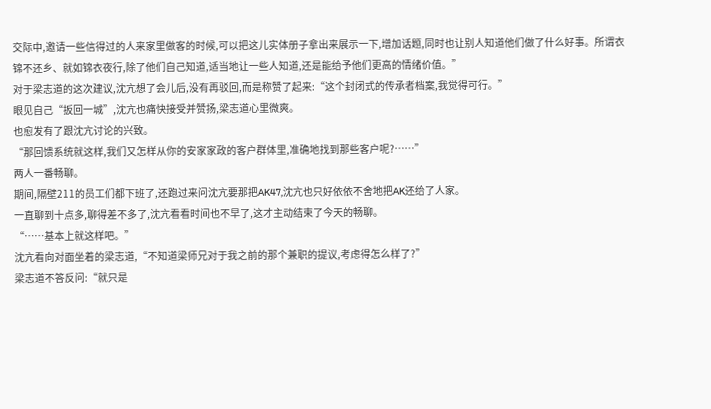交际中,邀请一些信得过的人来家里做客的时候,可以把这儿实体册子拿出来展示一下,增加话题,同时也让别人知道他们做了什么好事。所谓衣锦不还乡、就如锦衣夜行,除了他们自己知道,适当地让一些人知道,还是能给予他们更高的情绪价值。”
对于梁志道的这次建议,沈亢想了会儿后,没有再驳回,而是称赞了起来:“这个封闭式的传承者档案,我觉得可行。”
眼见自己“扳回一城”,沈亢也痛快接受并赞扬,梁志道心里微爽。
也愈发有了跟沈亢讨论的兴致。
“那回馈系统就这样,我们又怎样从你的安家家政的客户群体里,准确地找到那些客户呢?……”
两人一番畅聊。
期间,隔壁211的员工们都下班了,还跑过来问沈亢要那把AK47,沈亢也只好依依不舍地把AK还给了人家。
一直聊到十点多,聊得差不多了,沈亢看看时间也不早了,这才主动结束了今天的畅聊。
“……基本上就这样吧。”
沈亢看向对面坐着的梁志道,“不知道梁师兄对于我之前的那个兼职的提议,考虑得怎么样了?”
梁志道不答反问:“就只是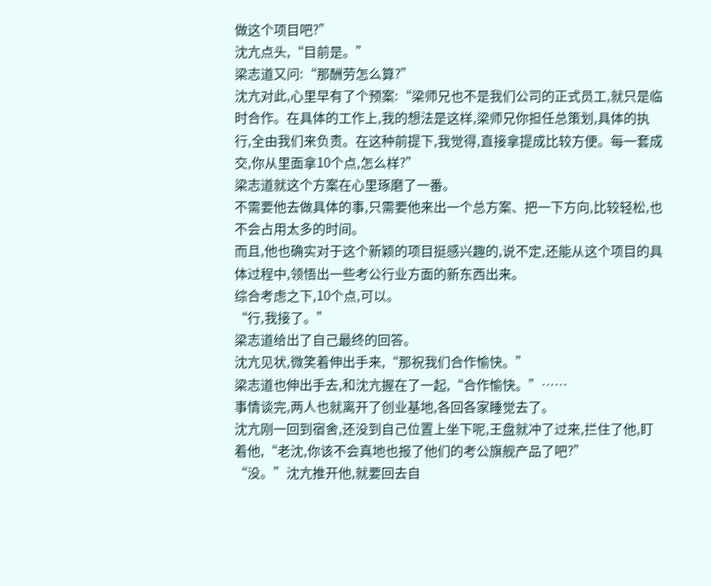做这个项目吧?”
沈亢点头,“目前是。”
梁志道又问:“那酬劳怎么算?”
沈亢对此,心里早有了个预案:“梁师兄也不是我们公司的正式员工,就只是临时合作。在具体的工作上,我的想法是这样,梁师兄你担任总策划,具体的执行,全由我们来负责。在这种前提下,我觉得,直接拿提成比较方便。每一套成交,你从里面拿10个点,怎么样?”
梁志道就这个方案在心里琢磨了一番。
不需要他去做具体的事,只需要他来出一个总方案、把一下方向,比较轻松,也不会占用太多的时间。
而且,他也确实对于这个新颖的项目挺感兴趣的,说不定,还能从这个项目的具体过程中,领悟出一些考公行业方面的新东西出来。
综合考虑之下,10个点,可以。
“行,我接了。”
梁志道给出了自己最终的回答。
沈亢见状,微笑着伸出手来,“那祝我们合作愉快。”
梁志道也伸出手去,和沈亢握在了一起,“合作愉快。”……
事情谈完,两人也就离开了创业基地,各回各家睡觉去了。
沈亢刚一回到宿舍,还没到自己位置上坐下呢,王盘就冲了过来,拦住了他,盯着他,“老沈,你该不会真地也报了他们的考公旗舰产品了吧?”
“没。”沈亢推开他,就要回去自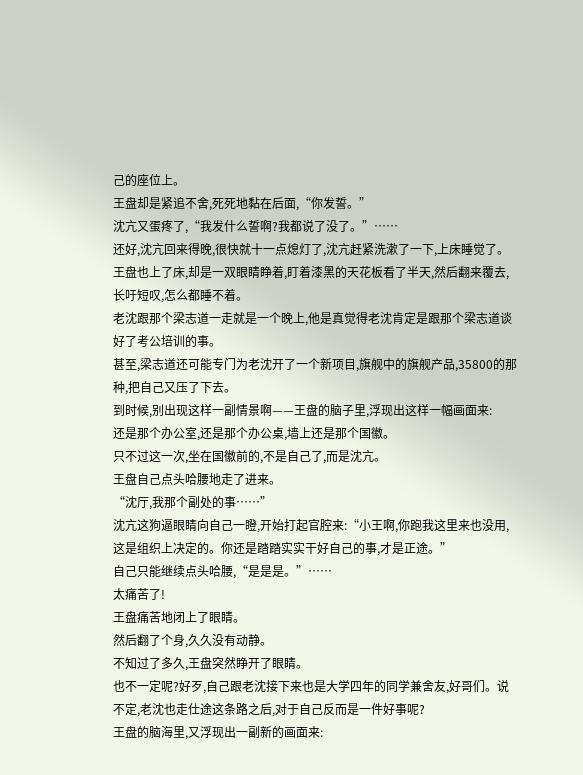己的座位上。
王盘却是紧追不舍,死死地黏在后面,“你发誓。”
沈亢又蛋疼了,“我发什么誓啊?我都说了没了。”……
还好,沈亢回来得晚,很快就十一点熄灯了,沈亢赶紧洗漱了一下,上床睡觉了。
王盘也上了床,却是一双眼睛睁着,盯着漆黑的天花板看了半天,然后翻来覆去,长吁短叹,怎么都睡不着。
老沈跟那个梁志道一走就是一个晚上,他是真觉得老沈肯定是跟那个梁志道谈好了考公培训的事。
甚至,梁志道还可能专门为老沈开了一个新项目,旗舰中的旗舰产品,35800的那种,把自己又压了下去。
到时候,别出现这样一副情景啊——王盘的脑子里,浮现出这样一幅画面来:
还是那个办公室,还是那个办公桌,墙上还是那个国徽。
只不过这一次,坐在国徽前的,不是自己了,而是沈亢。
王盘自己点头哈腰地走了进来。
“沈厅,我那个副处的事……”
沈亢这狗逼眼睛向自己一瞪,开始打起官腔来:“小王啊,你跑我这里来也没用,这是组织上决定的。你还是踏踏实实干好自己的事,才是正途。”
自己只能继续点头哈腰,“是是是。”……
太痛苦了!
王盘痛苦地闭上了眼睛。
然后翻了个身,久久没有动静。
不知过了多久,王盘突然睁开了眼睛。
也不一定呢?好歹,自己跟老沈接下来也是大学四年的同学兼舍友,好哥们。说不定,老沈也走仕途这条路之后,对于自己反而是一件好事呢?
王盘的脑海里,又浮现出一副新的画面来: